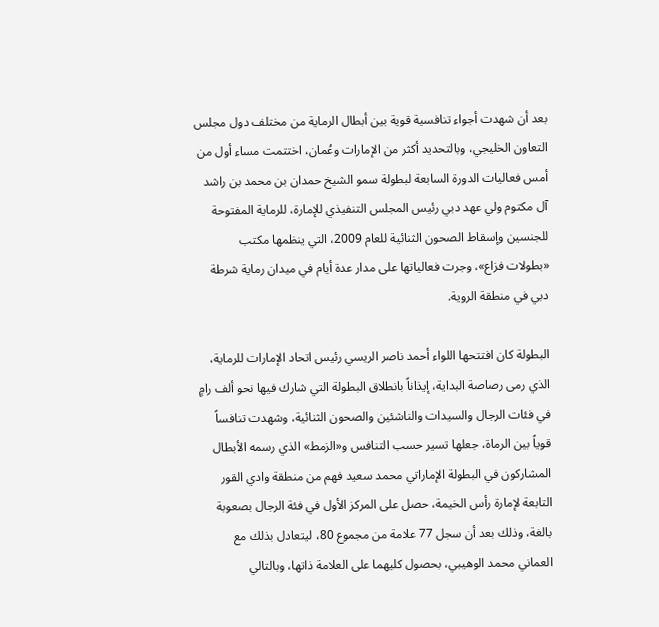بعد أن شهدت أجواء تنافسية قوية بين أبطال الرماية من مختلف دول مجلس التعاون الخليجي، وبالتحديد أكثر من الإمارات وعُمان، اختتمت مساء أول من أمس فعاليات الدورة السابعة لبطولة سمو الشيخ حمدان بن محمد بن راشد آل مكتوم ولي عهد دبي رئيس المجلس التنفيذي للإمارة، للرماية المفتوحة للجنسين وإسقاط الصحون الثنائية للعام 2009، التي ينظمها مكتب «بطولات فزاع»، وجرت فعالياتها على مدار عدة أيام في ميدان رماية شرطة دبي في منطقة الروية.

البطولة كان افتتحها اللواء أحمد ناصر الريسي رئيس اتحاد الإمارات للرماية، الذي رمى رصاصة البداية، إيذاناً بانطلاق البطولة التي شارك فيها نحو ألف رامٍ في فئات الرجال والسيدات والناشئين والصحون الثنائية، وشهدت تنافساً قوياً بين الرماة، جعلها تسير حسب التنافس و«الزمط» الذي رسمه الأبطال المشاركون في البطولة الإماراتي محمد سعيد فهم من منطقة وادي القور التابعة لإمارة رأس الخيمة، حصل على المركز الأول في فئة الرجال بصعوبة بالغة، وذلك بعد أن سجل 77 علامة من مجموع 80، ليتعادل بذلك مع العماني محمد الوهيبي، بحصول كليهما على العلامة ذاتها، وبالتالي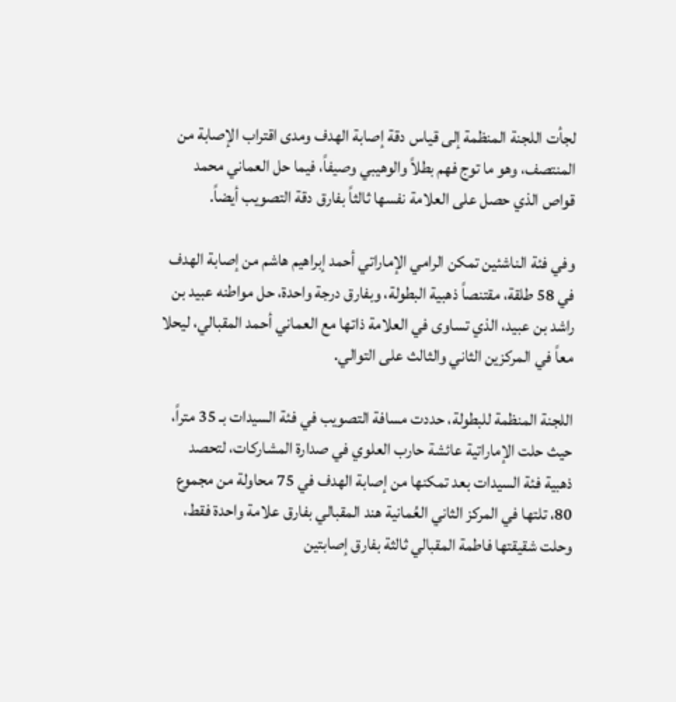لجأت اللجنة المنظمة إلى قياس دقة إصابة الهدف ومدى اقتراب الإصابة من المنتصف، وهو ما توج فهم بطلاً والوهيبي وصيفاً، فيما حل العماني محمد قواص الذي حصل على العلامة نفسها ثالثاً بفارق دقة التصويب أيضاً.

وفي فئة الناشئين تمكن الرامي الإماراتي أحمد إبراهيم هاشم من إصابة الهدف في 58 طلقة، مقتنصاً ذهبية البطولة، وبفارق درجة واحدة، حل مواطنه عبيد بن راشد بن عبيد، الذي تساوى في العلامة ذاتها مع العماني أحمد المقبالي، ليحلا معاً في المركزين الثاني والثالث على التوالي.

اللجنة المنظمة للبطولة، حددت مسافة التصويب في فئة السيدات بـ 35 متراً، حيث حلت الإماراتية عائشة حارب العلوي في صدارة المشاركات، لتحصد ذهبية فئة السيدات بعد تمكنها من إصابة الهدف في 75 محاولة من مجموع 80، تلتها في المركز الثاني العُمانية هند المقبالي بفارق علامة واحدة فقط، وحلت شقيقتها فاطمة المقبالي ثالثة بفارق إصابتين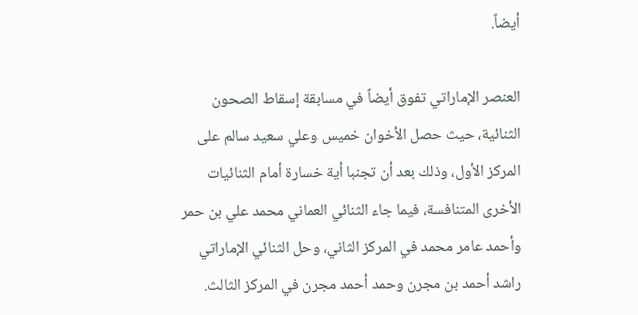أيضاً.

العنصر الإماراتي تفوق أيضاً في مسابقة إسقاط الصحون الثنائية، حيث حصل الأخوان خميس وعلي سعيد سالم على المركز الأول، وذلك بعد أن تجنبا أية خسارة أمام الثنائيات الأخرى المتنافسة، فيما جاء الثنائي العماني محمد علي بن حمر وأحمد عامر محمد في المركز الثاني، وحل الثنائي الإماراتي راشد أحمد بن مجرن وحمد أحمد مجرن في المركز الثالث.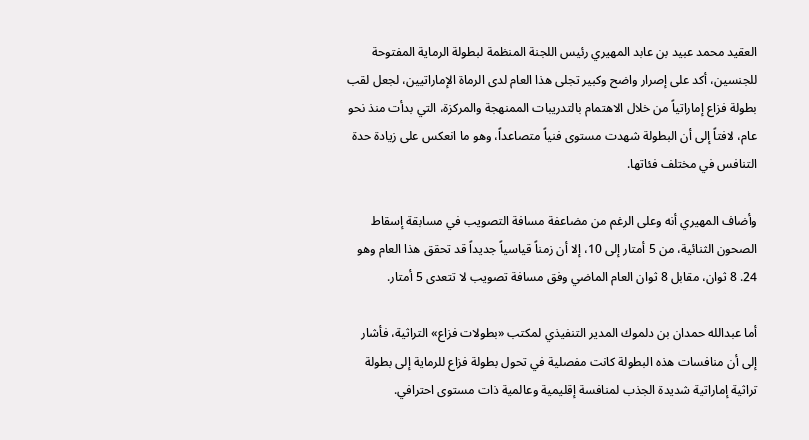العقيد محمد عبيد بن عابد المهيري رئيس اللجنة المنظمة لبطولة الرماية المفتوحة للجنسين، أكد على إصرار واضح وكبير تجلى هذا العام لدى الرماة الإماراتيين، لجعل لقب بطولة فزاع إماراتياً من خلال الاهتمام بالتدريبات الممنهجة والمركزة، التي بدأت منذ نحو عام، لافتاً إلى أن البطولة شهدت مستوى فنياً متصاعداً، وهو ما انعكس على زيادة حدة التنافس في مختلف فئاتها.

وأضاف المهيري أنه وعلى الرغم من مضاعفة مسافة التصويب في مسابقة إسقاط الصحون الثنائية، من 5 أمتار إلى 10، إلا أن زمناً قياسياً جديداً قد تحقق هذا العام وهو 24. 8 ثوان، مقابل 8 ثوان العام الماضي وفق مسافة تصويب لا تتعدى 5 أمتار.

أما عبدالله حمدان بن دلموك المدير التنفيذي لمكتب «بطولات فزاع» التراثية، فأشار إلى أن منافسات هذه البطولة كانت مفصلية في تحول بطولة فزاع للرماية إلى بطولة تراثية إماراتية شديدة الجذب لمنافسة إقليمية وعالمية ذات مستوى احترافي.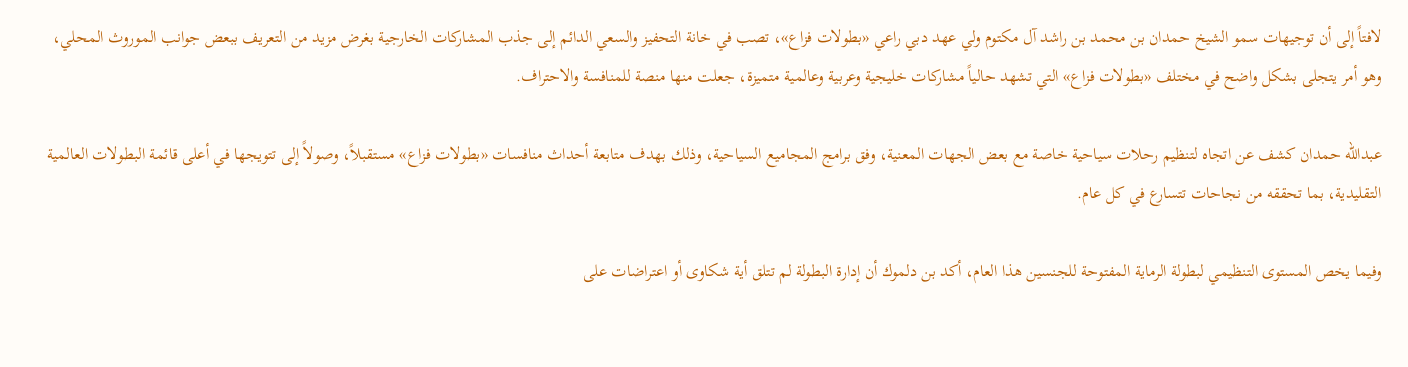لافتاً إلى أن توجيهات سمو الشيخ حمدان بن محمد بن راشد آل مكتوم ولي عهد دبي راعي «بطولات فزاع»، تصب في خانة التحفيز والسعي الدائم إلى جذب المشاركات الخارجية بغرض مزيد من التعريف ببعض جوانب الموروث المحلي، وهو أمر يتجلى بشكل واضح في مختلف «بطولات فزاع» التي تشهد حالياً مشاركات خليجية وعربية وعالمية متميزة، جعلت منها منصة للمنافسة والاحتراف.

عبدالله حمدان كشف عن اتجاه لتنظيم رحلات سياحية خاصة مع بعض الجهات المعنية، وفق برامج المجاميع السياحية، وذلك بهدف متابعة أحداث منافسات «بطولات فزاع» مستقبلاً، وصولاً إلى تتويجها في أعلى قائمة البطولات العالمية التقليدية، بما تحققه من نجاحات تتسارع في كل عام.

وفيما يخص المستوى التنظيمي لبطولة الرماية المفتوحة للجنسين هذا العام، أكد بن دلموك أن إدارة البطولة لم تتلق أية شكاوى أو اعتراضات على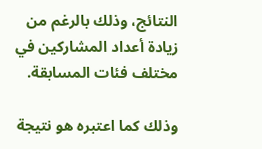النتائج، وذلك بالرغم من زيادة أعداد المشاركين في مختلف فئات المسابقة.

وذلك كما اعتبره هو نتيجة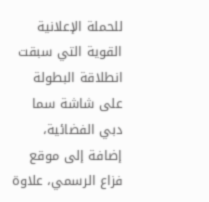للحملة الإعلانية القوية التي سبقت انطلاقة البطولة على شاشة سما دبي الفضائية، إضافة إلى موقع فزاع الرسمي، علاوة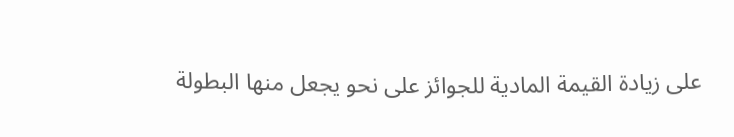على زيادة القيمة المادية للجوائز على نحو يجعل منها البطولة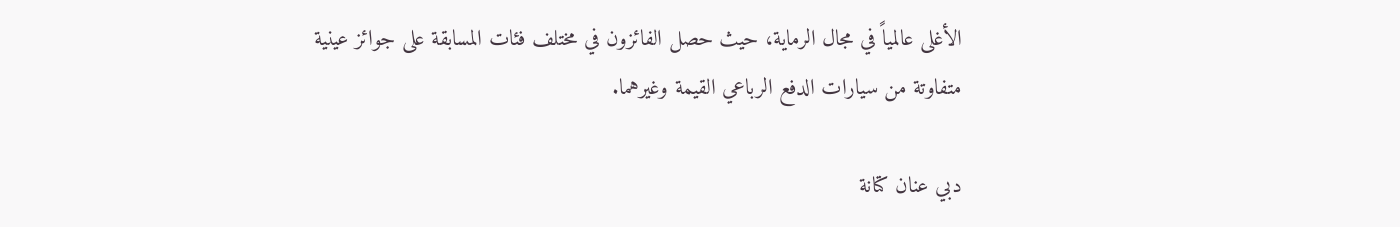الأغلى عالمياً في مجال الرماية، حيث حصل الفائزون في مختلف فئات المسابقة على جوائز عينية متفاوتة من سيارات الدفع الرباعي القيمة وغيرهما.

دبي عنان كتانة